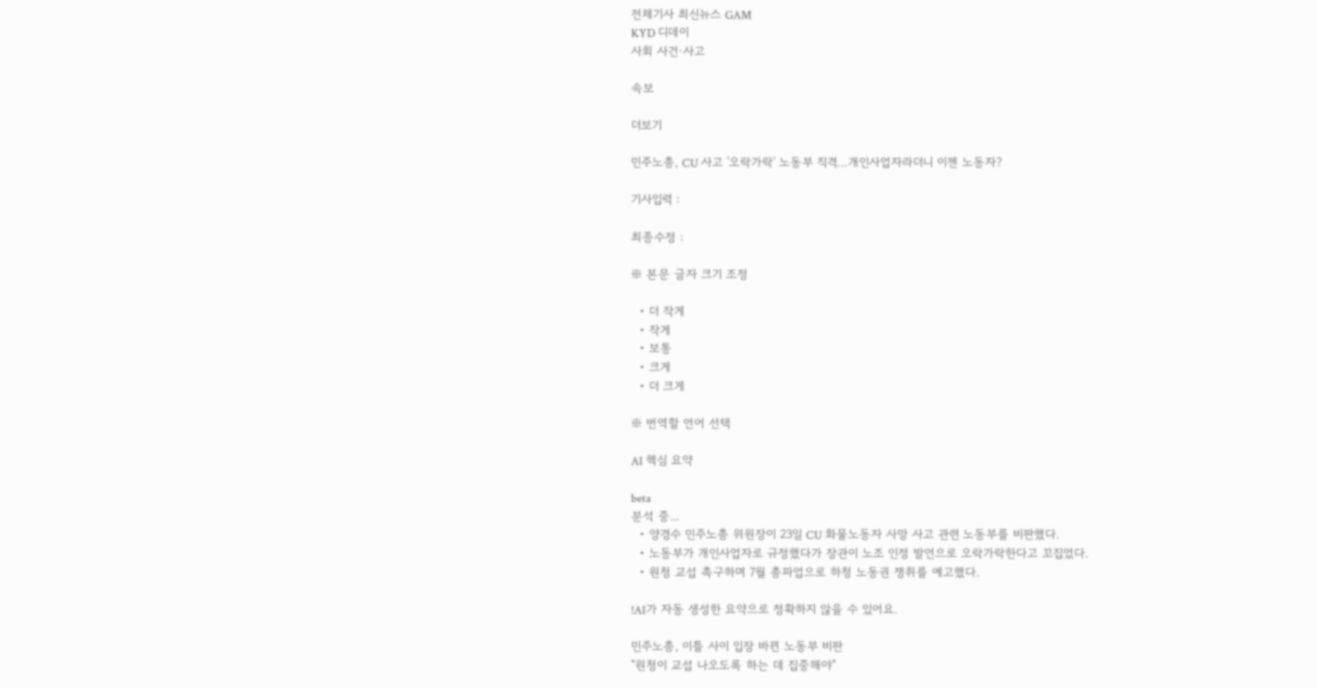전체기사 최신뉴스 GAM
KYD 디데이
사회 사건·사고

속보

더보기

민주노총, CU 사고 '오락가락' 노동부 직격…개인사업자라더니 이젠 노동자?

기사입력 :

최종수정 :

※ 본문 글자 크기 조정

  • 더 작게
  • 작게
  • 보통
  • 크게
  • 더 크게

※ 번역할 언어 선택

AI 핵심 요약

beta
분석 중...
  • 양경수 민주노총 위원장이 23일 CU 화물노동자 사망 사고 관련 노동부를 비판했다.
  • 노동부가 개인사업자로 규정했다가 장관이 노조 인정 발언으로 오락가락한다고 꼬집었다.
  • 원청 교섭 촉구하며 7월 총파업으로 하청 노동권 쟁취를 예고했다.

!AI가 자동 생성한 요약으로 정확하지 않을 수 있어요.

민주노총, 이틀 사이 입장 바뀐 노동부 비판
"원청이 교섭 나오도록 하는 데 집중해야"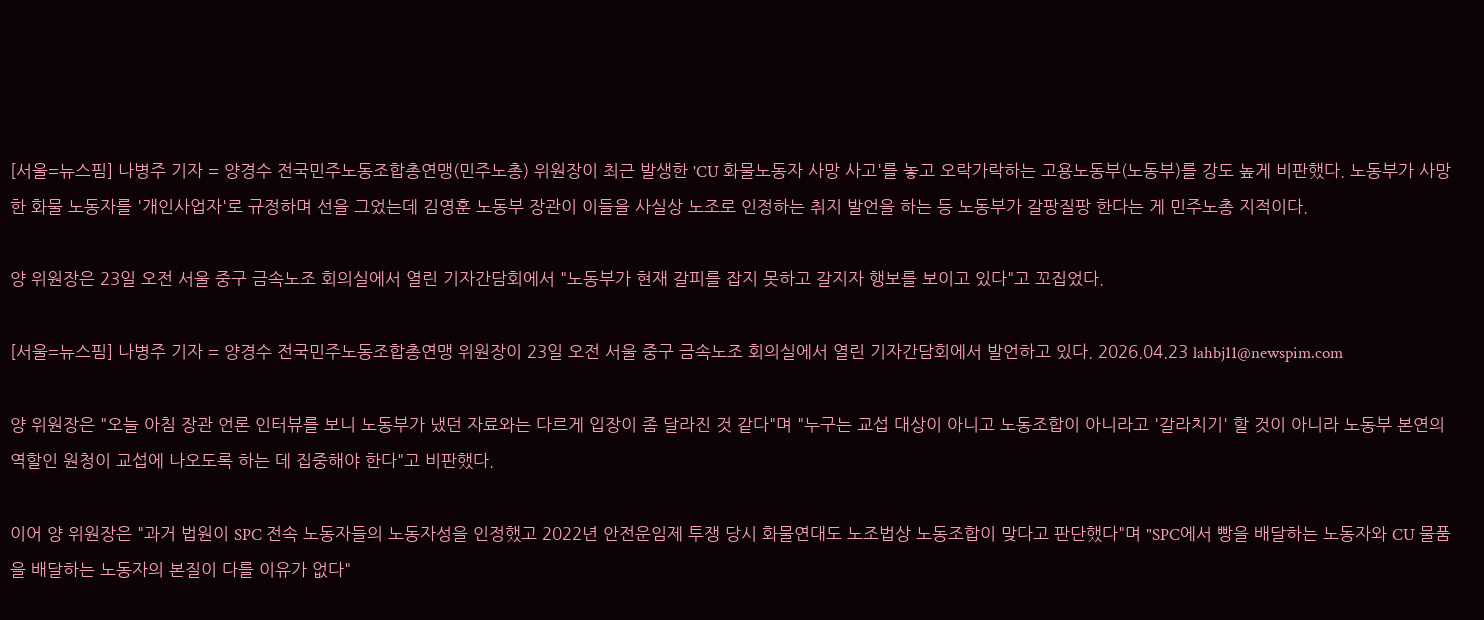[서울=뉴스핌] 나병주 기자 = 양경수 전국민주노동조합총연맹(민주노총) 위원장이 최근 발생한 'CU 화물노동자 사망 사고'를 놓고 오락가락하는 고용노동부(노동부)를 강도 높게 비판했다. 노동부가 사망한 화물 노동자를 '개인사업자'로 규정하며 선을 그었는데 김영훈 노동부 장관이 이들을 사실상 노조로 인정하는 취지 발언을 하는 등 노동부가 갈팡질팡 한다는 게 민주노총 지적이다.

양 위원장은 23일 오전 서울 중구 금속노조 회의실에서 열린 기자간담회에서 "노동부가 현재 갈피를 잡지 못하고 갈지자 행보를 보이고 있다"고 꼬집었다.

[서울=뉴스핌] 나병주 기자 = 양경수 전국민주노동조합총연맹 위원장이 23일 오전 서울 중구 금속노조 회의실에서 열린 기자간담회에서 발언하고 있다. 2026.04.23 lahbj11@newspim.com

양 위원장은 "오늘 아침 장관 언론 인터뷰를 보니 노동부가 냈던 자료와는 다르게 입장이 좀 달라진 것 같다"며 "누구는 교섭 대상이 아니고 노동조합이 아니라고 '갈라치기' 할 것이 아니라 노동부 본연의 역할인 원청이 교섭에 나오도록 하는 데 집중해야 한다"고 비판했다.

이어 양 위원장은 "과거 법원이 SPC 전속 노동자들의 노동자성을 인정했고 2022년 안전운임제 투쟁 당시 화물연대도 노조법상 노동조합이 맞다고 판단했다"며 "SPC에서 빵을 배달하는 노동자와 CU 물품을 배달하는 노동자의 본질이 다를 이유가 없다"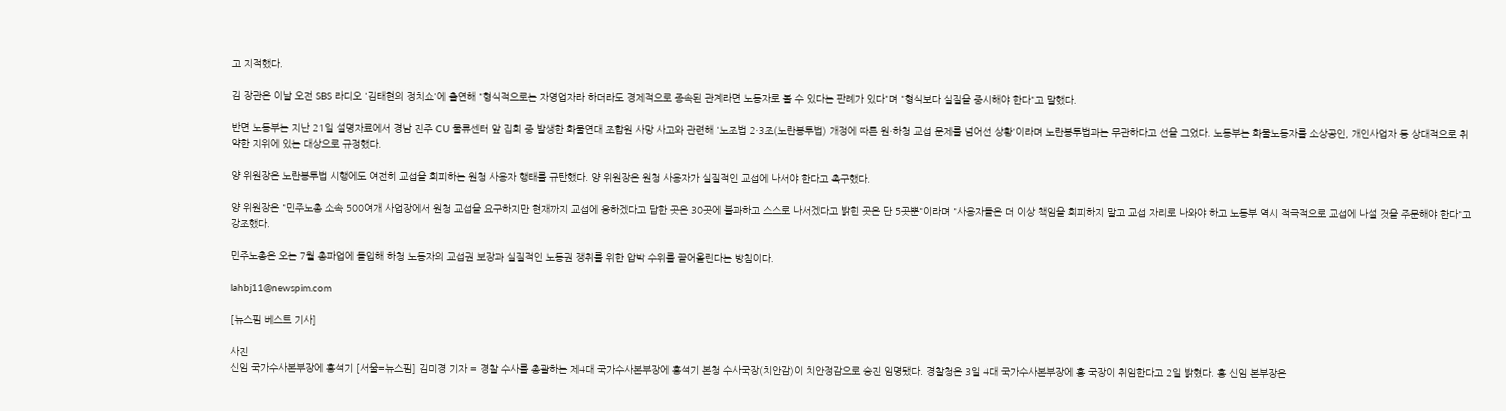고 지적했다.

김 장관은 이날 오전 SBS 라디오 '김태현의 정치쇼'에 출연해 "형식적으로는 자영업자라 하더라도 경제적으로 종속된 관계라면 노동자로 볼 수 있다는 판례가 있다"며 "형식보다 실질을 중시해야 한다"고 말했다.

반면 노동부는 지난 21일 설명자료에서 경남 진주 CU 물류센터 앞 집회 중 발생한 화물연대 조합원 사망 사고와 관련해 '노조법 2·3조(노란봉투법) 개정에 따른 원·하청 교섭 문제를 넘어선 상황'이라며 노란봉투법과는 무관하다고 선을 그었다. 노동부는 화물노동자를 소상공인, 개인사업자 등 상대적으로 취약한 지위에 있는 대상으로 규정했다.

양 위원장은 노란봉투법 시행에도 여전히 교섭을 회피하는 원청 사용자 행태를 규탄했다. 양 위원장은 원청 사용자가 실질적인 교섭에 나서야 한다고 촉구했다.

양 위원장은 "민주노총 소속 500여개 사업장에서 원청 교섭을 요구하지만 현재까지 교섭에 응하겠다고 답한 곳은 30곳에 불과하고 스스로 나서겠다고 밝힌 곳은 단 5곳뿐"이라며 "사용자들은 더 이상 책임을 회피하지 말고 교섭 자리로 나와야 하고 노동부 역시 적극적으로 교섭에 나설 것을 주문해야 한다"고 강조했다.

민주노총은 오는 7월 총파업에 돌입해 하청 노동자의 교섭권 보장과 실질적인 노동권 쟁취를 위한 압박 수위를 끌어올린다는 방침이다.

lahbj11@newspim.com

[뉴스핌 베스트 기사]

사진
신임 국가수사본부장에 홍석기 [서울=뉴스핌] 김미경 기자 = 경찰 수사를 총괄하는 제4대 국가수사본부장에 홍석기 본청 수사국장(치안감)이 치안정감으로 승진 임명됐다. 경찰청은 3일 4대 국가수사본부장에 홍 국장이 취임한다고 2일 밝혔다. 홍 신임 본부장은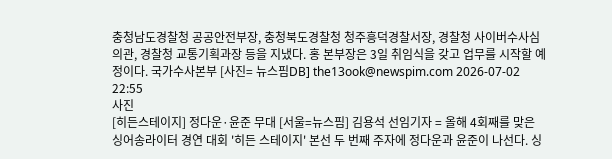충청남도경찰청 공공안전부장, 충청북도경찰청 청주흥덕경찰서장, 경찰청 사이버수사심의관, 경찰청 교통기획과장 등을 지냈다. 홍 본부장은 3일 취임식을 갖고 업무를 시작할 예정이다. 국가수사본부 [사진= 뉴스핌DB] the13ook@newspim.com 2026-07-02 22:55
사진
[히든스테이지] 정다운·윤준 무대 [서울=뉴스핌] 김용석 선임기자 = 올해 4회째를 맞은 싱어송라이터 경연 대회 '히든 스테이지' 본선 두 번째 주자에 정다운과 윤준이 나선다. 싱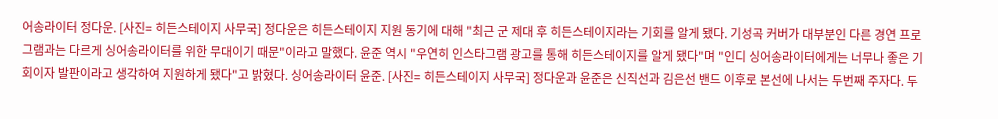어송라이터 정다운. [사진= 히든스테이지 사무국] 정다운은 히든스테이지 지원 동기에 대해 "최근 군 제대 후 히든스테이지라는 기회를 알게 됐다. 기성곡 커버가 대부분인 다른 경연 프로그램과는 다르게 싱어송라이터를 위한 무대이기 때문"이라고 말했다. 윤준 역시 "우연히 인스타그램 광고를 통해 히든스테이지를 알게 됐다"며 "인디 싱어송라이터에게는 너무나 좋은 기회이자 발판이라고 생각하여 지원하게 됐다"고 밝혔다. 싱어송라이터 윤준. [사진= 히든스테이지 사무국] 정다운과 윤준은 신직선과 김은선 밴드 이후로 본선에 나서는 두번째 주자다. 두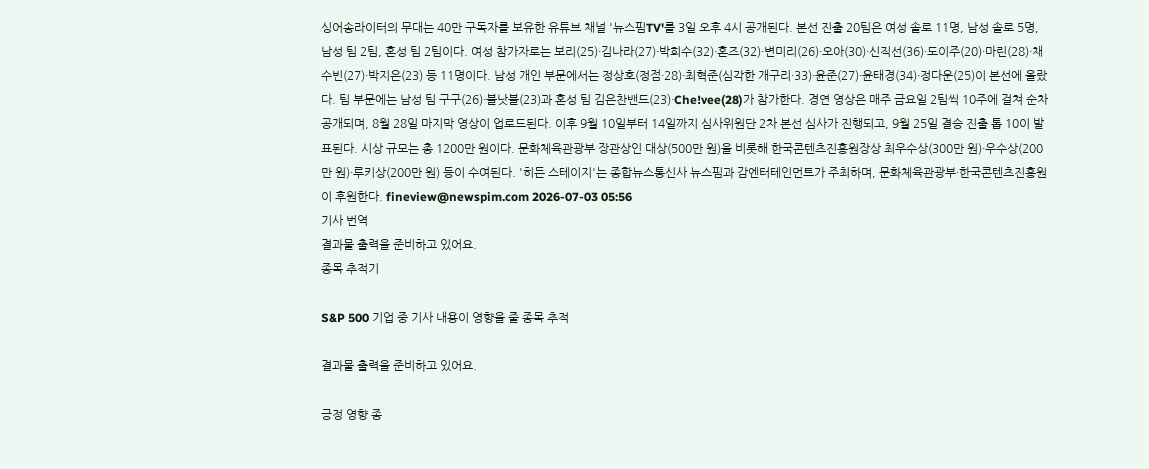싱어송라이터의 무대는 40만 구독자를 보유한 유튜브 채널 '뉴스핌TV'를 3일 오후 4시 공개된다. 본선 진출 20팀은 여성 솔로 11명, 남성 솔로 5명, 남성 팀 2팀, 혼성 팀 2팀이다. 여성 참가자로는 보리(25)·김나라(27)·박희수(32)·혼즈(32)·변미리(26)·오아(30)·신직선(36)·도이주(20)·마린(28)·채수빈(27)·박지은(23) 등 11명이다. 남성 개인 부문에서는 정상호(정점·28)·최혁준(심각한 개구리·33)·윤준(27)·윤태경(34)·정다운(25)이 본선에 올랐다. 팀 부문에는 남성 팀 구구(26)·블낫블(23)과 혼성 팀 김은찬밴드(23)·Che!vee(28)가 참가한다. 경연 영상은 매주 금요일 2팀씩 10주에 걸쳐 순차 공개되며, 8월 28일 마지막 영상이 업로드된다. 이후 9월 10일부터 14일까지 심사위원단 2차 본선 심사가 진행되고, 9월 25일 결승 진출 톱 10이 발표된다. 시상 규모는 총 1200만 원이다. 문화체육관광부 장관상인 대상(500만 원)을 비롯해 한국콘텐츠진흥원장상 최우수상(300만 원)·우수상(200만 원)·루키상(200만 원) 등이 수여된다. '히든 스테이지'는 종합뉴스통신사 뉴스핌과 감엔터테인먼트가 주최하며, 문화체육관광부·한국콘텐츠진흥원이 후원한다. fineview@newspim.com 2026-07-03 05:56
기사 번역
결과물 출력을 준비하고 있어요.
종목 추적기

S&P 500 기업 중 기사 내용이 영향을 줄 종목 추적

결과물 출력을 준비하고 있어요.

긍정 영향 종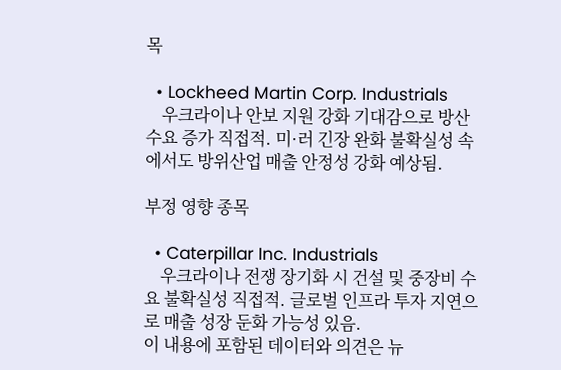목

  • Lockheed Martin Corp. Industrials
    우크라이나 안보 지원 강화 기대감으로 방산 수요 증가 직접적. 미·러 긴장 완화 불확실성 속에서도 방위산업 매출 안정성 강화 예상됨.

부정 영향 종목

  • Caterpillar Inc. Industrials
    우크라이나 전쟁 장기화 시 건설 및 중장비 수요 불확실성 직접적. 글로벌 인프라 투자 지연으로 매출 성장 둔화 가능성 있음.
이 내용에 포함된 데이터와 의견은 뉴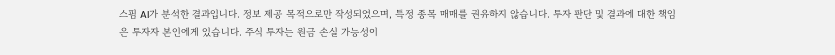스핌 AI가 분석한 결과입니다. 정보 제공 목적으로만 작성되었으며, 특정 종목 매매를 권유하지 않습니다. 투자 판단 및 결과에 대한 책임은 투자자 본인에게 있습니다. 주식 투자는 원금 손실 가능성이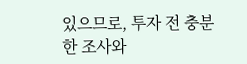있으므로, 투자 전 충분한 조사와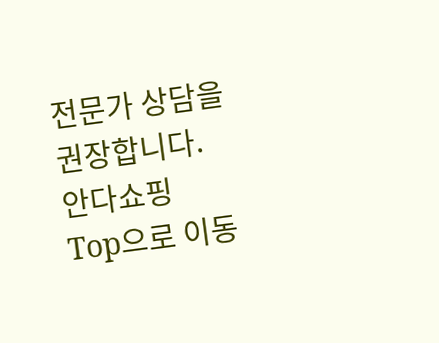전문가 상담을 권장합니다.
안다쇼핑
Top으로 이동